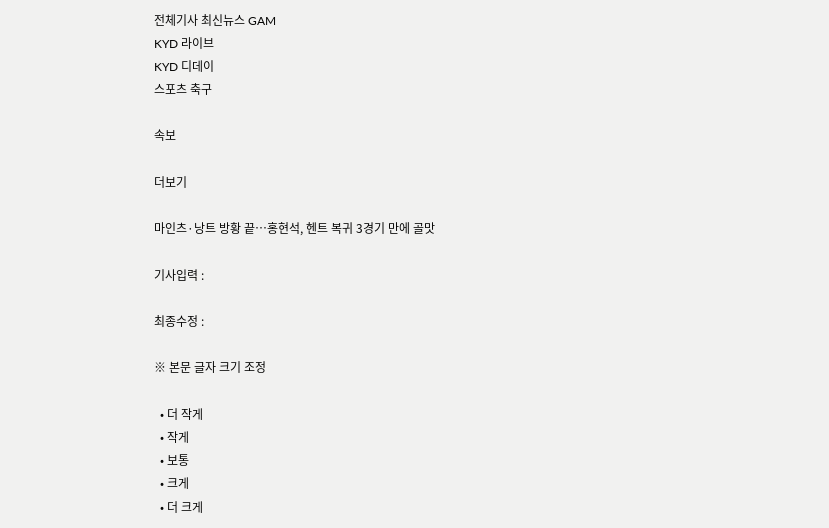전체기사 최신뉴스 GAM
KYD 라이브
KYD 디데이
스포츠 축구

속보

더보기

마인츠·낭트 방황 끝…홍현석, 헨트 복귀 3경기 만에 골맛

기사입력 :

최종수정 :

※ 본문 글자 크기 조정

  • 더 작게
  • 작게
  • 보통
  • 크게
  • 더 크게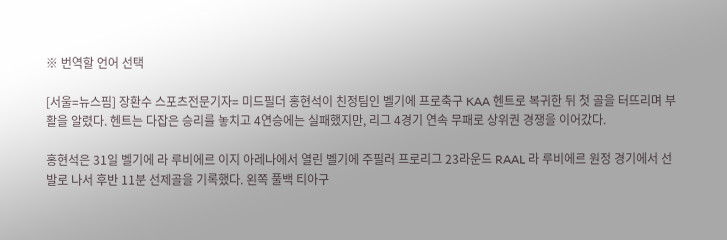※ 번역할 언어 선택

[서울=뉴스핌] 장환수 스포츠전문기자= 미드필더 홍현석이 친정팀인 벨기에 프로축구 KAA 헨트로 복귀한 뒤 첫 골을 터뜨리며 부활을 알렸다. 헨트는 다잡은 승리를 놓치고 4연승에는 실패했지만, 리그 4경기 연속 무패로 상위권 경쟁을 이어갔다.

홍현석은 31일 벨기에 라 루비에르 이지 아레나에서 열린 벨기에 주필러 프로리그 23라운드 RAAL 라 루비에르 원정 경기에서 선발로 나서 후반 11분 선제골을 기록했다. 왼쪽 풀백 티아구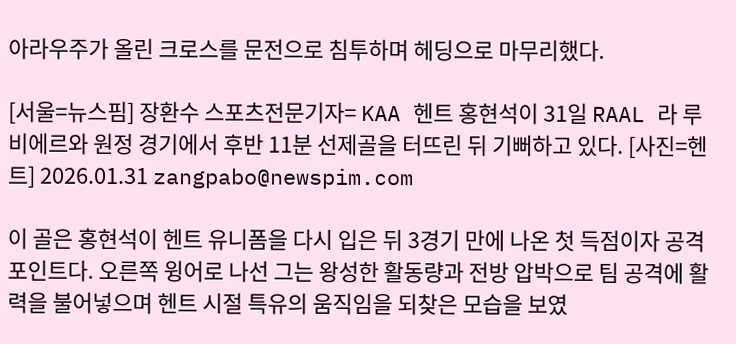아라우주가 올린 크로스를 문전으로 침투하며 헤딩으로 마무리했다.

[서울=뉴스핌] 장환수 스포츠전문기자= KAA 헨트 홍현석이 31일 RAAL 라 루비에르와 원정 경기에서 후반 11분 선제골을 터뜨린 뒤 기뻐하고 있다. [사진=헨트] 2026.01.31 zangpabo@newspim.com

이 골은 홍현석이 헨트 유니폼을 다시 입은 뒤 3경기 만에 나온 첫 득점이자 공격 포인트다. 오른쪽 윙어로 나선 그는 왕성한 활동량과 전방 압박으로 팀 공격에 활력을 불어넣으며 헨트 시절 특유의 움직임을 되찾은 모습을 보였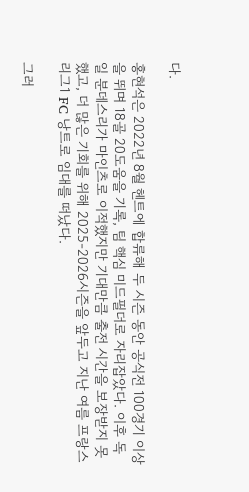다.

홍현석은 2022년 8월 헨트에 합류해 두 시즌 동안 공식전 100경기 이상을 뛰며 18골 20도움을 기록, 팀 핵심 미드필더로 자리잡았다. 이후 독일 분데스리가 마인츠로 이적했지만 기대만큼 출전 시간을 보장받지 못했고, 더 많은 기회를 위해 2025-2026시즌을 앞두고 지난 여름 프랑스 리그1 FC 낭트로 임대를 떠났다.

그러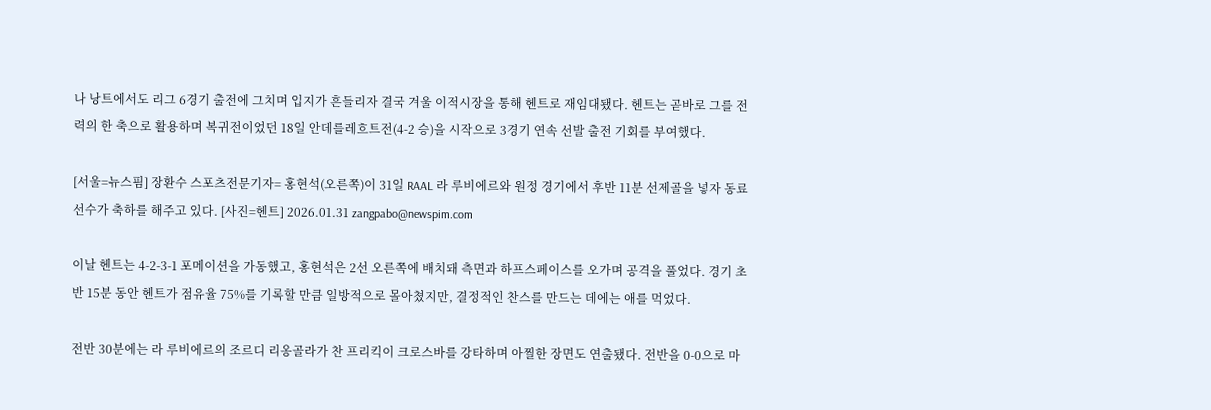나 낭트에서도 리그 6경기 출전에 그치며 입지가 흔들리자 결국 겨울 이적시장을 통해 헨트로 재임대됐다. 헨트는 곧바로 그를 전력의 한 축으로 활용하며 복귀전이었던 18일 안데를레흐트전(4-2 승)을 시작으로 3경기 연속 선발 출전 기회를 부여했다.

[서울=뉴스핌] 장환수 스포츠전문기자= 홍현석(오른쪽)이 31일 RAAL 라 루비에르와 원정 경기에서 후반 11분 선제골을 넣자 동료선수가 축하를 해주고 있다. [사진=헨트] 2026.01.31 zangpabo@newspim.com

이날 헨트는 4-2-3-1 포메이션을 가동했고, 홍현석은 2선 오른쪽에 배치돼 측면과 하프스페이스를 오가며 공격을 풀었다. 경기 초반 15분 동안 헨트가 점유율 75%를 기록할 만큼 일방적으로 몰아쳤지만, 결정적인 찬스를 만드는 데에는 애를 먹었다.

전반 30분에는 라 루비에르의 조르디 리옹골라가 찬 프리킥이 크로스바를 강타하며 아찔한 장면도 연출됐다. 전반을 0-0으로 마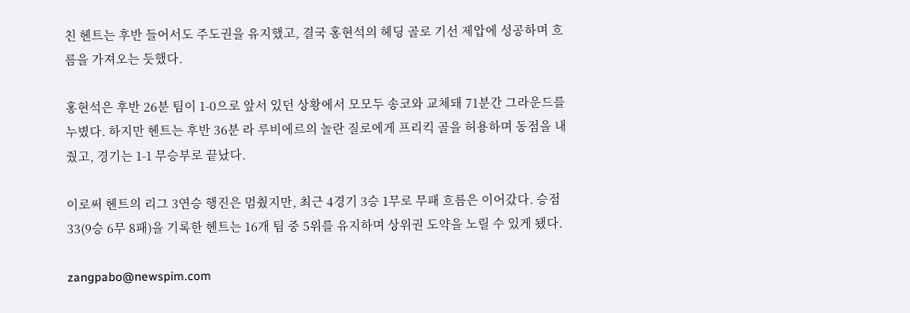친 헨트는 후반 들어서도 주도권을 유지했고, 결국 홍현석의 헤딩 골로 기선 제압에 성공하며 흐름을 가져오는 듯했다.

홍현석은 후반 26분 팀이 1-0으로 앞서 있던 상황에서 모모두 송코와 교체돼 71분간 그라운드를 누볐다. 하지만 헨트는 후반 36분 라 루비에르의 놀란 질로에게 프리킥 골을 허용하며 동점을 내줬고, 경기는 1-1 무승부로 끝났다.

이로써 헨트의 리그 3연승 행진은 멈췄지만, 최근 4경기 3승 1무로 무패 흐름은 이어갔다. 승점 33(9승 6무 8패)을 기록한 헨트는 16개 팀 중 5위를 유지하며 상위권 도약을 노릴 수 있게 됐다.

zangpabo@newspim.com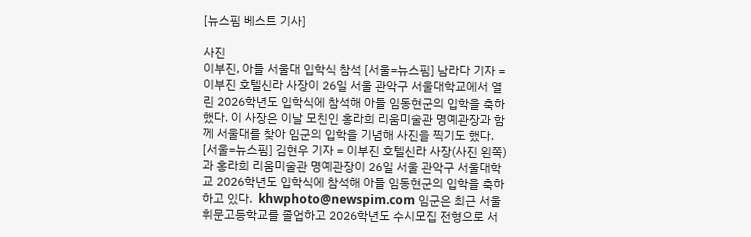[뉴스핌 베스트 기사]

사진
이부진, 아들 서울대 입학식 참석 [서울=뉴스핌] 남라다 기자 = 이부진 호텔신라 사장이 26일 서울 관악구 서울대학교에서 열린 2026학년도 입학식에 참석해 아들 임동현군의 입학을 축하했다. 이 사장은 이날 모친인 홍라희 리움미술관 명예관장과 함께 서울대를 찾아 임군의 입학을 기념해 사진을 찍기도 했다.  [서울=뉴스핌] 김현우 기자 = 이부진 호텔신라 사장(사진 왼쪽)과 홍라희 리움미술관 명예관장이 26일 서울 관악구 서울대학교 2026학년도 입학식에 참석해 아들 임동현군의 입학을 축하하고 있다.  khwphoto@newspim.com 임군은 최근 서울 휘문고등학교를 졸업하고 2026학년도 수시모집 전형으로 서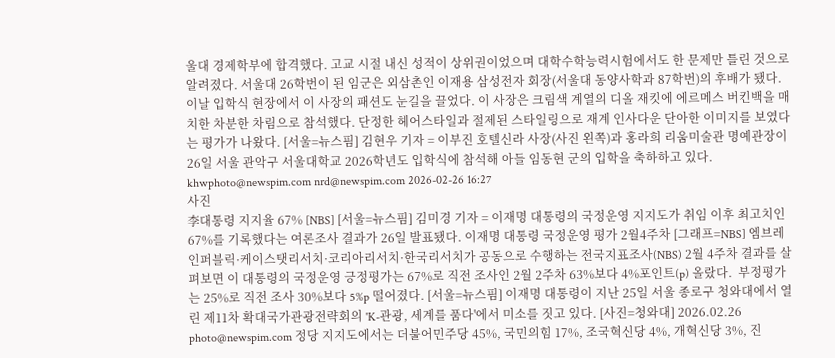울대 경제학부에 합격했다. 고교 시절 내신 성적이 상위권이었으며 대학수학능력시험에서도 한 문제만 틀린 것으로 알려졌다. 서울대 26학번이 된 임군은 외삼촌인 이재용 삼성전자 회장(서울대 동양사학과 87학번)의 후배가 됐다. 이날 입학식 현장에서 이 사장의 패션도 눈길을 끌었다. 이 사장은 크림색 계열의 디올 재킷에 에르메스 버킨백을 매치한 차분한 차림으로 참석했다. 단정한 헤어스타일과 절제된 스타일링으로 재계 인사다운 단아한 이미지를 보였다는 평가가 나왔다. [서울=뉴스핌] 김현우 기자 = 이부진 호텔신라 사장(사진 왼쪽)과 홍라희 리움미술관 명예관장이 26일 서울 관악구 서울대학교 2026학년도 입학식에 참석해 아들 임동현 군의 입학을 축하하고 있다. khwphoto@newspim.com nrd@newspim.com 2026-02-26 16:27
사진
李대통령 지지율 67% [NBS] [서울=뉴스핌] 김미경 기자 = 이재명 대통령의 국정운영 지지도가 취임 이후 최고치인 67%를 기록했다는 여론조사 결과가 26일 발표됐다. 이재명 대통령 국정운영 평가 2월4주차 [그래프=NBS] 엠브레인퍼블릭·케이스탯리서치·코리아리서치·한국리서치가 공동으로 수행하는 전국지표조사(NBS) 2월 4주차 결과를 살펴보면 이 대통령의 국정운영 긍정평가는 67%로 직전 조사인 2월 2주차 63%보다 4%포인트(p) 올랐다.  부정평가는 25%로 직전 조사 30%보다 5%p 떨어졌다. [서울=뉴스핌] 이재명 대통령이 지난 25일 서울 종로구 청와대에서 열린 제11차 확대국가관광전략회의 'K-관광, 세계를 품다'에서 미소를 짓고 있다. [사진=청와대] 2026.02.26 photo@newspim.com 정당 지지도에서는 더불어민주당 45%, 국민의힘 17%, 조국혁신당 4%, 개혁신당 3%, 진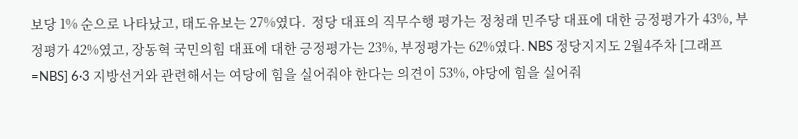보당 1% 순으로 나타났고, 태도유보는 27%였다.  정당 대표의 직무수행 평가는 정청래 민주당 대표에 대한 긍정평가가 43%, 부정평가 42%였고, 장동혁 국민의힘 대표에 대한 긍정평가는 23%, 부정평가는 62%였다. NBS 정당지지도 2월4주차 [그래프=NBS] 6·3 지방선거와 관련해서는 여당에 힘을 실어줘야 한다는 의견이 53%, 야당에 힘을 실어줘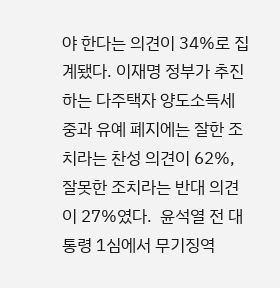야 한다는 의견이 34%로 집계됐다. 이재명 정부가 추진하는 다주택자 양도소득세 중과 유예 폐지에는 잘한 조치라는 찬성 의견이 62%, 잘못한 조치라는 반대 의견이 27%였다.  윤석열 전 대통령 1심에서 무기징역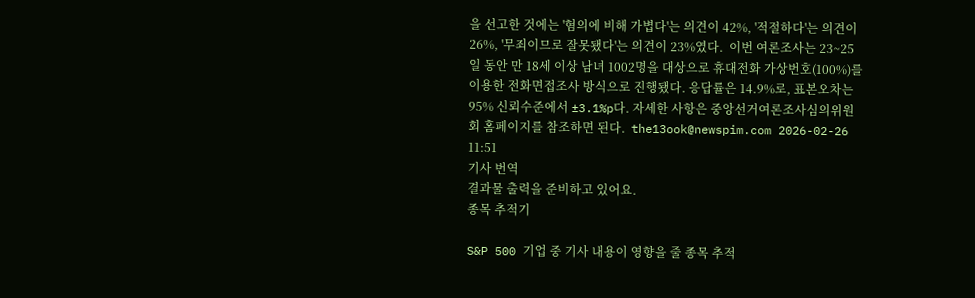을 선고한 것에는 '혐의에 비해 가볍다'는 의견이 42%, '적절하다'는 의견이 26%, '무죄이므로 잘못됐다'는 의견이 23%였다.  이번 여론조사는 23~25일 동안 만 18세 이상 남녀 1002명을 대상으로 휴대전화 가상번호(100%)를 이용한 전화면접조사 방식으로 진행됐다. 응답률은 14.9%로, 표본오차는 95% 신뢰수준에서 ±3.1%p다. 자세한 사항은 중앙선거여론조사심의위원회 홈페이지를 참조하면 된다.  the13ook@newspim.com 2026-02-26 11:51
기사 번역
결과물 출력을 준비하고 있어요.
종목 추적기

S&P 500 기업 중 기사 내용이 영향을 줄 종목 추적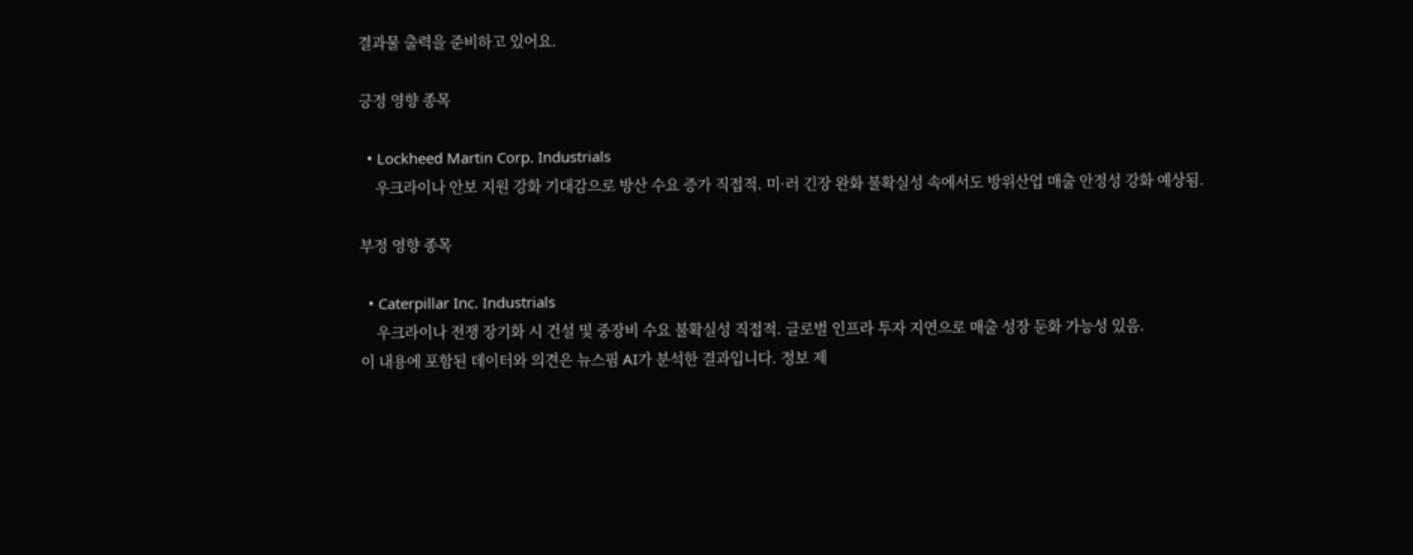결과물 출력을 준비하고 있어요.

긍정 영향 종목

  • Lockheed Martin Corp. Industrials
    우크라이나 안보 지원 강화 기대감으로 방산 수요 증가 직접적. 미·러 긴장 완화 불확실성 속에서도 방위산업 매출 안정성 강화 예상됨.

부정 영향 종목

  • Caterpillar Inc. Industrials
    우크라이나 전쟁 장기화 시 건설 및 중장비 수요 불확실성 직접적. 글로벌 인프라 투자 지연으로 매출 성장 둔화 가능성 있음.
이 내용에 포함된 데이터와 의견은 뉴스핌 AI가 분석한 결과입니다. 정보 제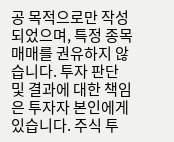공 목적으로만 작성되었으며, 특정 종목 매매를 권유하지 않습니다. 투자 판단 및 결과에 대한 책임은 투자자 본인에게 있습니다. 주식 투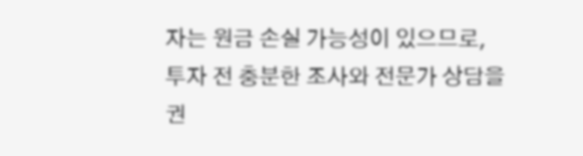자는 원금 손실 가능성이 있으므로, 투자 전 충분한 조사와 전문가 상담을 권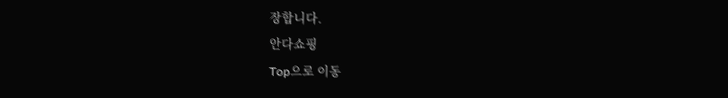장합니다.
안다쇼핑
Top으로 이동